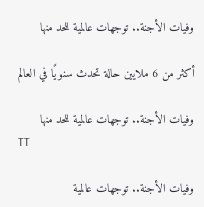وفيات الأجنة.. توجهات عالمية للحد منها

أكثر من 6 ملايين حالة تحدث سنويًا في العالم

وفيات الأجنة.. توجهات عالمية للحد منها
TT

وفيات الأجنة.. توجهات عالمية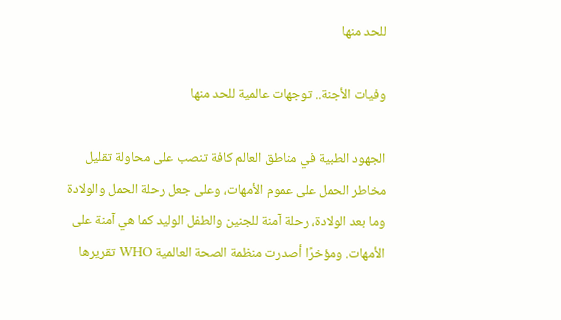للحد منها

وفيات الأجنة.. توجهات عالمية للحد منها

الجهود الطبية في مناطق العالم كافة تنصب على محاولة تقليل مخاطر الحمل على عموم الأمهات، وعلى جعل رحلة الحمل والولادة وما بعد الولادة، رحلة آمنة للجنين والطفل الوليد كما هي آمنة على الأمهات. ومؤخرًا أصدرت منظمة الصحة العالمية WHO تقريرها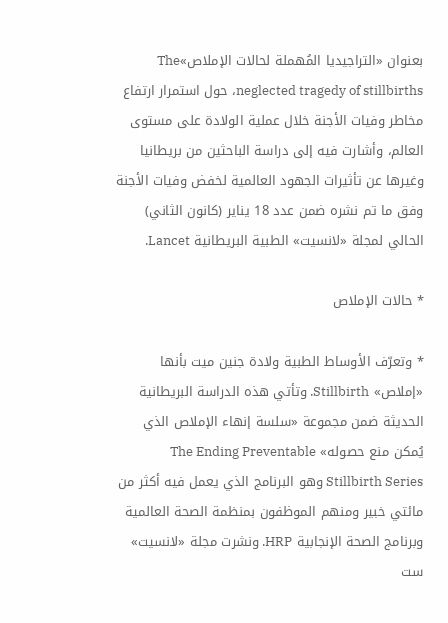بعنوان «التراجيديا المُهملة لحالات الإملاص»The neglected tragedy of stillbirths، حول استمرار ارتفاع مخاطر وفيات الأجنة خلال عملية الولادة على مستوى العالم، وأشارت فيه إلى دراسة الباحثين من بريطانيا وغيرها عن تأثيرات الجهود العالمية لخفض وفيات الأجنة وفق ما تم نشره ضمن عدد 18 يناير (كانون الثاني) الحالي لمجلة «لانسيت» الطبية البريطانية Lancet.

* حالات الإملاص

* وتعرّف الأوساط الطبية ولادة جنين ميت بأنها «إملاص» Stillbirth. وتأتي هذه الدراسة البريطانية الحديثة ضمن مجموعة «سلسة إنهاء الإملاص الذي يُمكن منع حصوله» The Ending Preventable Stillbirth Series وهو البرنامج الذي يعمل فيه أكثر من مائتي خبير ومنهم الموظفون بمنظمة الصحة العالمية وبرنامج الصحة الإنجابية HRP. ونشرت مجلة «لانسيت» ست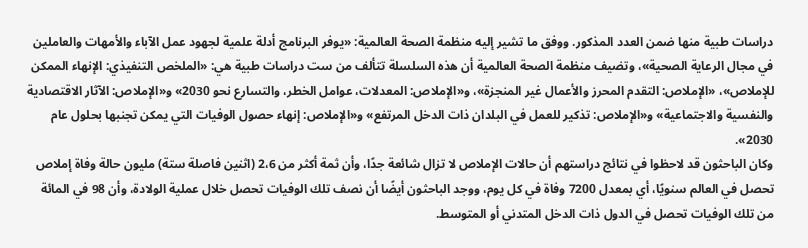دراسات طبية منها ضمن العدد المذكور. ووفق ما تشير إليه منظمة الصحة العالمية: «يوفر البرنامج أدلة علمية لجهود عمل الآباء والأمهات والعاملين في مجال الرعاية الصحية»، وتضيف منظمة الصحة العالمية أن هذه السلسلة تتألف من ست دراسات طبية هي: «الملخص التنفيذي: الإنهاء الممكن للإملاص»، «الإملاص: التقدم المحرز والأعمال غير المنجزة»، و«الإملاص: المعدلات، عوامل الخطر، والتسارع نحو 2030» و«الإملاص: الآثار الاقتصادية والنفسية والاجتماعية» و«الإملاص: تذكير للعمل في البلدان ذات الدخل المرتفع» و«الإملاص: إنهاء حصول الوفيات التي يمكن تجنبها بحلول عام 2030».
وكان الباحثون قد لاحظوا في نتائج دراستهم أن حالات الإملاص لا تزال شائعة جدًا، وأن ثمة أكثر من 2،6 (اثنين فاصلة ستة) مليون حالة وفاة إملاص تحصل في العالم سنويًا، أي بمعدل 7200 وفاة في كل يوم، ووجد الباحثون أيضًا أن نصف تلك الوفيات تحصل خلال عملية الولادة، وأن 98 في المائة من تلك الوفيات تحصل في الدول ذات الدخل المتدني أو المتوسط.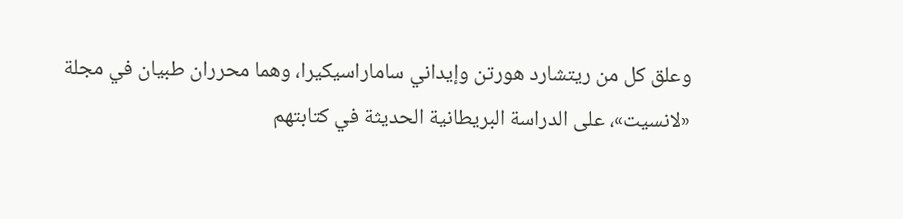وعلق كل من ريتشارد هورتن وإيداني ساماراسيكيرا، وهما محرران طبيان في مجلة «لانسيت»، على الدراسة البريطانية الحديثة في كتابتهم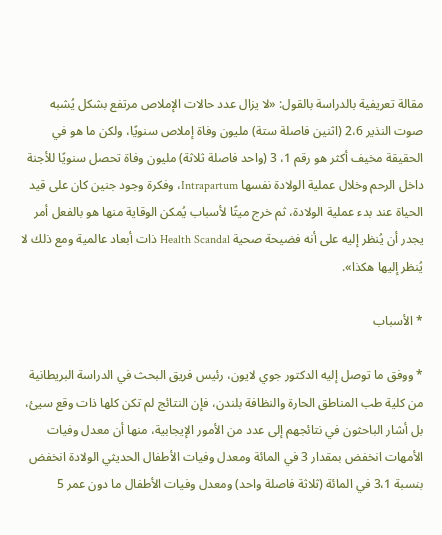مقالة تعريفية بالدراسة بالقول: «لا يزال عدد حالات الإملاص مرتفع بشكل يُشبه صوت النذير 2،6 (اثنين فاصلة ستة) مليون وفاة إملاص سنويًا، ولكن ما هو في الحقيقة مخيف أكثر هو رقم 1، 3 (واحد فاصلة ثلاثة) مليون وفاة تحصل سنويًا للأجنة داخل الرحم وخلال عملية الولادة نفسها Intrapartum، وفكرة وجود جنين كان على قيد الحياة عند بدء عملية الولادة، ثم خرج ميتًا لأسباب يُمكن الوقاية منها هو بالفعل أمر يجدر أن يُنظر إليه على أنه فضيحة صحية Health Scandal ذات أبعاد عالمية ومع ذلك لا يُنظر إليها هكذا».

* الأسباب

* ووفق ما توصل إليه الدكتور جوي لايون، رئيس فريق البحث في الدراسة البريطانية من كلية طب المناطق الحارة والنظافة بلندن، فإن النتائج لم تكن كلها ذات وقع سيئ، بل أشار الباحثون في نتائجهم إلى عدد من الأمور الإيجابية، منها أن معدل وفيات الأمهات انخفض بمقدار 3 في المائة ومعدل وفيات الأطفال الحديثي الولادة انخفض بنسبة 3،1 في المائة (ثلاثة فاصلة واحد) ومعدل وفيات الأطفال ما دون عمر 5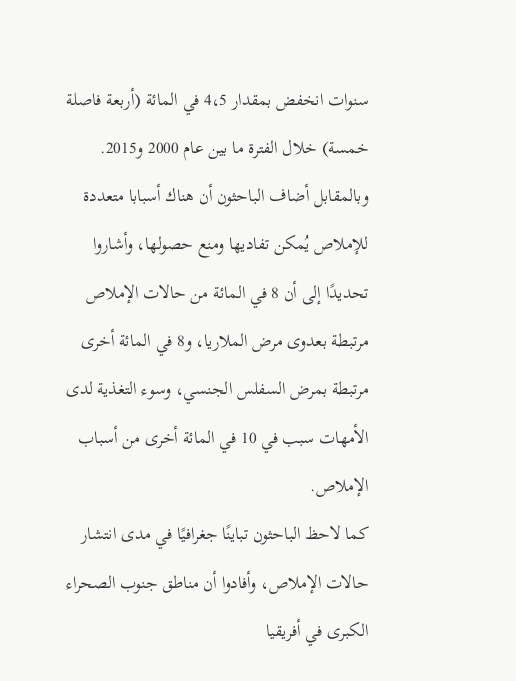سنوات انخفض بمقدار 4،5 في المائة (أربعة فاصلة خمسة) خلال الفترة ما بين عام 2000 و2015. وبالمقابل أضاف الباحثون أن هناك أسبابا متعددة للإملاص يُمكن تفاديها ومنع حصولها، وأشاروا تحديدًا إلى أن 8 في المائة من حالات الإملاص مرتبطة بعدوى مرض الملاريا، و8 في المائة أخرى مرتبطة بمرض السفلس الجنسي، وسوء التغذية لدى الأمهات سبب في 10 في المائة أخرى من أسباب الإملاص.
كما لاحظ الباحثون تباينًا جغرافيًا في مدى انتشار حالات الإملاص، وأفادوا أن مناطق جنوب الصحراء الكبرى في أفريقيا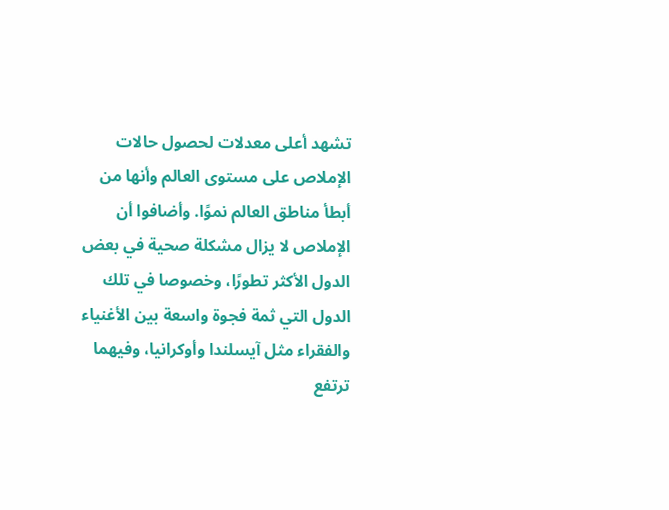تشهد أعلى معدلات لحصول حالات الإملاص على مستوى العالم وأنها من أبطأ مناطق العالم نموًا. وأضافوا أن الإملاص لا يزال مشكلة صحية في بعض الدول الأكثر تطورًا، وخصوصا في تلك الدول التي ثمة فجوة واسعة بين الأغنياء والفقراء مثل آيسلندا وأوكرانيا، وفيهما ترتفع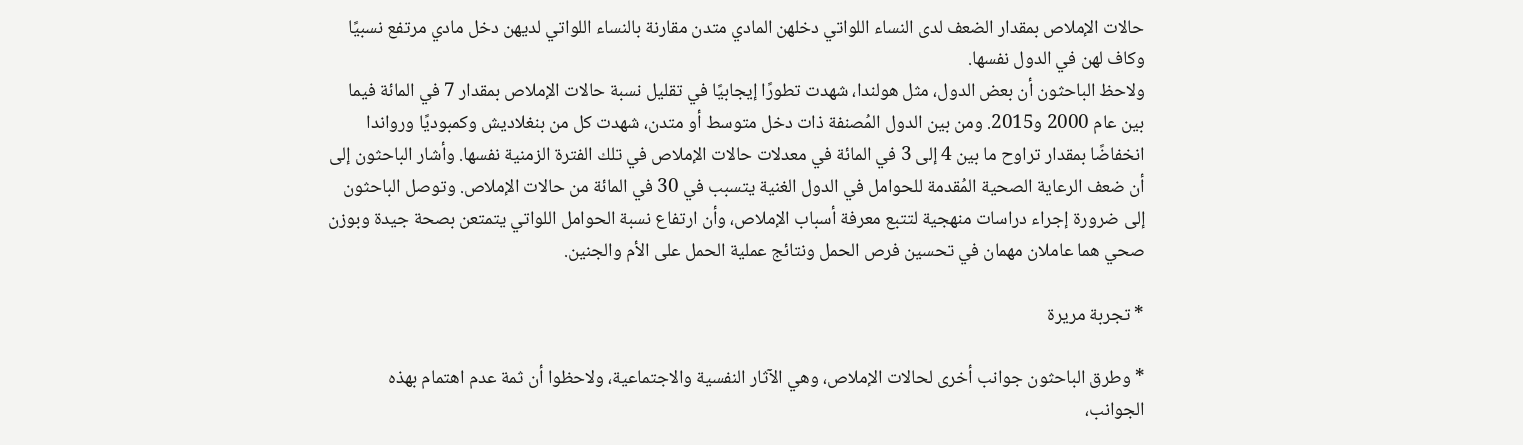حالات الإملاص بمقدار الضعف لدى النساء اللواتي دخلهن المادي متدن مقارنة بالنساء اللواتي لديهن دخل مادي مرتفع نسبيًا وكاف لهن في الدول نفسها.
ولاحظ الباحثون أن بعض الدول، مثل هولندا، شهدت تطورًا إيجابيًا في تقليل نسبة حالات الإملاص بمقدار 7 في المائة فيما بين عام 2000 و2015. ومن بين الدول المُصنفة ذات دخل متوسط أو متدن، شهدت كل من بنغلاديش وكمبوديًا ورواندا انخفاضًا بمقدار تراوح ما بين 4 إلى 3 في المائة في معدلات حالات الإملاص في تلك الفترة الزمنية نفسها. وأشار الباحثون إلى أن ضعف الرعاية الصحية المُقدمة للحوامل في الدول الغنية يتسبب في 30 في المائة من حالات الإملاص. وتوصل الباحثون إلى ضرورة إجراء دراسات منهجية لتتبع معرفة أسباب الإملاص، وأن ارتفاع نسبة الحوامل اللواتي يتمتعن بصحة جيدة وبوزن صحي هما عاملان مهمان في تحسين فرص الحمل ونتائج عملية الحمل على الأم والجنين.

* تجربة مريرة

* وطرق الباحثون جوانب أخرى لحالات الإملاص، وهي الآثار النفسية والاجتماعية، ولاحظوا أن ثمة عدم اهتمام بهذه الجوانب،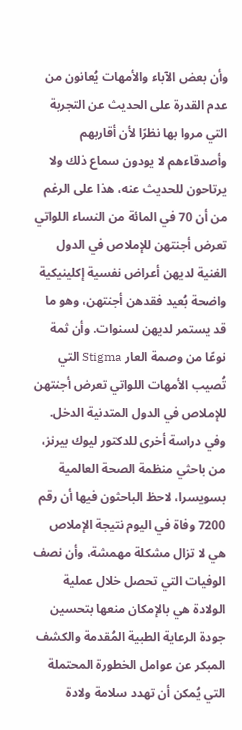وأن بعض الآباء والأمهات يُعانون من عدم القدرة على الحديث عن التجربة التي مروا بها نظرًا لأن أقاربهم وأصدقاءهم لا يودون سماع ذلك ولا يرتاحون للحديث عنه، هذا على الرغم من أن 70 في المائة من النساء اللواتي تعرض أجنتهن للإملاص في الدول الغنية لديهن أعراض نفسية إكلينيكية واضحة بُعيد فقدهن أجنتهن، وهو ما قد يستمر لديهن لسنوات. وأن ثمة نوعًا من وصمة العار Stigma التي تُصيب الأمهات اللواتي تعرض أجنتهن للإملاص في الدول المتدنية الدخل.
وفي دراسة أخرى للدكتور ليوك بيرنز، من باحثي منظمة الصحة العالمية بسويسرا، لاحظ الباحثون فيها أن رقم 7200 وفاة في اليوم نتيجة الإملاص هي لا تزال مشكلة مهمشة، وأن نصف الوفيات التي تحصل خلال عملية الولادة هي بالإمكان منعها بتحسين جودة الرعاية الطبية المُقدمة والكشف المبكر عن عوامل الخطورة المحتملة التي يُمكن أن تهدد سلامة ولادة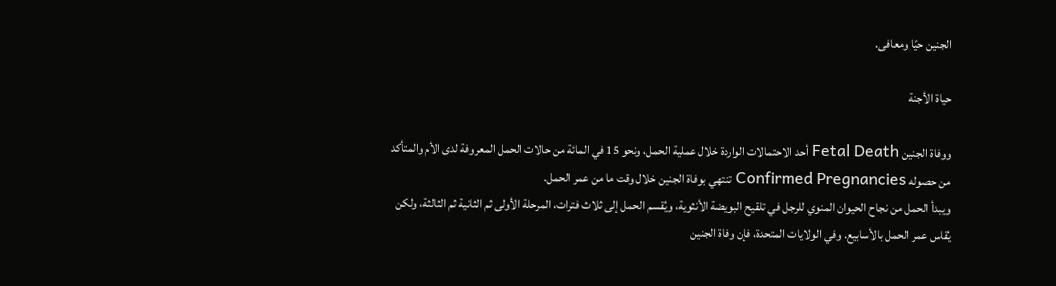الجنين حيًا ومعافى.

حياة الأجنة

ووفاة الجنين Fetal Death أحد الاحتمالات الواردة خلال عملية الحمل، ونحو 15 في المائة من حالات الحمل المعروفة لدى الأم والمتأكد من حصوله Confirmed Pregnancies تنتهي بوفاة الجنين خلال وقت ما من عمر الحمل.
ويبدأ الحمل من نجاح الحيوان المنوي للرجل في تلقيح البويضة الأنثوية، ويُقسم الحمل إلى ثلاث فترات، المرحلة الأولى ثم الثانية ثم الثالثة، ولكن يُقاس عمر الحمل بالأسابيع. وفي الولايات المتحدة، فإن وفاة الجنين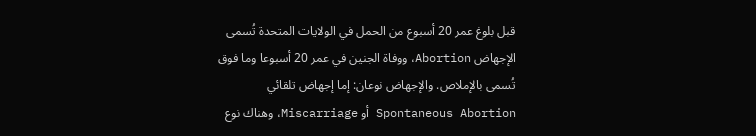قبل بلوغ عمر 20 أسبوع من الحمل في الولايات المتحدة تُسمى الإجهاض Abortion، ووفاة الجنين في عمر 20 أسبوعا وما فوق تُسمى بالإملاص. والإجهاض نوعان: إما إجهاض تلقائي Spontaneous Abortion أو Miscarriage، وهناك نوع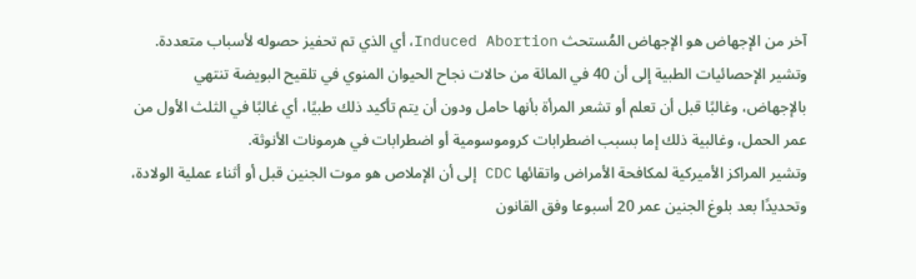آخر من الإجهاض هو الإجهاض المُستحث Induced Abortion، أي الذي تم تحفيز حصوله لأسباب متعددة. وتشير الإحصائيات الطبية إلى أن 40 في المائة من حالات نجاح الحيوان المنوي في تلقيح البويضة تنتهي بالإجهاض، وغالبًا قبل أن تعلم أو تشعر المرأة بأنها حامل ودون أن يتم تأكيد ذلك طبيًا، أي غالبًا في الثلث الأول من عمر الحمل، وغالبية ذلك إما بسبب اضطرابات كروموسومية أو اضطرابات في هرمونات الأنوثة.
وتشير المراكز الأميركية لمكافحة الأمراض واتقائها CDC إلى أن الإملاص هو موت الجنين قبل أو أثناء عملية الولادة، وتحديدًا بعد بلوغ الجنين عمر 20 أسبوعا وفق القانون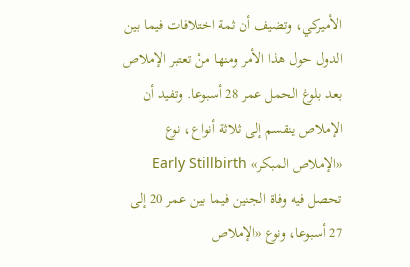الأميركي، وتضيف أن ثمة اختلافات فيما بين الدول حول هذا الأمر ومنها منْ تعتبر الإملاص بعد بلوغ الحمل عمر 28 أسبوعا. وتفيد أن الإملاص ينقسم إلى ثلاثة أنواع، نوع «الإملاص المبكر» Early Stillbirth تحصل فيه وفاة الجنين فيما بين عمر 20 إلى 27 أسبوعا، ونوع «الإملاص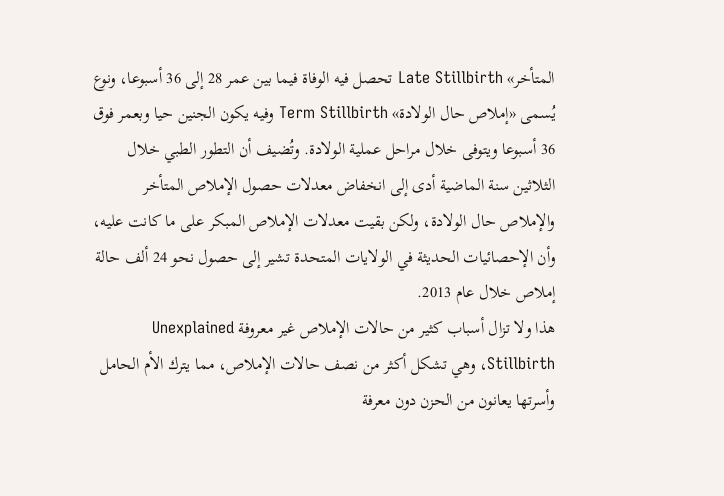المتأخر» Late Stillbirth تحصل فيه الوفاة فيما بين عمر 28 إلى 36 أسبوعا، ونوع يُسمى «إملاص حال الولادة» Term Stillbirth وفيه يكون الجنين حيا وبعمر فوق 36 أسبوعا ويتوفى خلال مراحل عملية الولادة. وتُضيف أن التطور الطبي خلال الثلاثين سنة الماضية أدى إلى انخفاض معدلات حصول الإملاص المتأخر والإملاص حال الولادة، ولكن بقيت معدلات الإملاص المبكر على ما كانت عليه، وأن الإحصائيات الحديثة في الولايات المتحدة تشير إلى حصول نحو 24 ألف حالة إملاص خلال عام 2013.
هذا ولا تزال أسباب كثير من حالات الإملاص غير معروفة Unexplained Stillbirth، وهي تشكل أكثر من نصف حالات الإملاص، مما يترك الأم الحامل وأسرتها يعانون من الحزن دون معرفة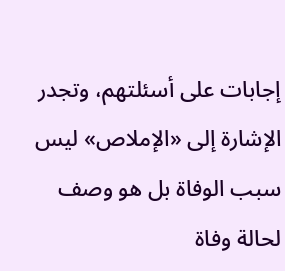إجابات على أسئلتهم، وتجدر الإشارة إلى «الإملاص» ليس سبب الوفاة بل هو وصف لحالة وفاة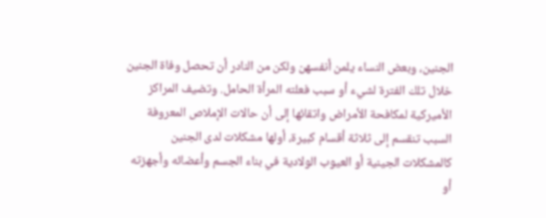الجنين، وبعض النساء يلمن أنفسهن ولكن من النادر أن تحصل وفاة الجنين خلال تلك الفترة لشيء أو سبب فعلته المرأة الحامل. وتضيف المراكز الأميركية لمكافحة الأمراض واتقائها إلى أن حالات الإملاص المعروفة السبب تنقسم إلى ثلاثة أقسام كبيرة، أولها مشكلات لدى الجنين كالمشكلات الجينية أو العيوب الولادية في بناء الجسم وأعضائه وأجهزته أو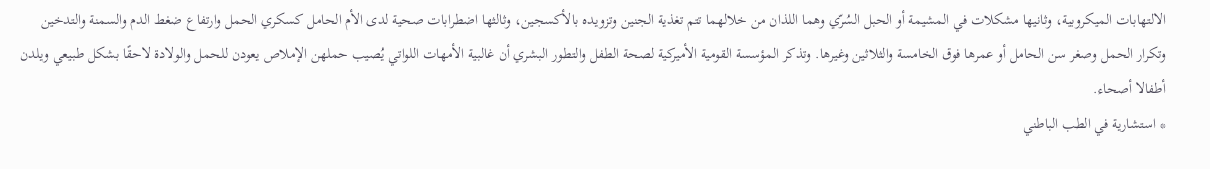الالتهابات الميكروبية، وثانيها مشكلات في المشيمة أو الحبل السُرّي وهما اللذان من خلالهما تتم تغذية الجنين وتزويده بالأكسجين، وثالثها اضطرابات صحية لدى الأم الحامل كسكري الحمل وارتفاع ضغط الدم والسمنة والتدخين وتكرار الحمل وصغر سن الحامل أو عمرها فوق الخامسة والثلاثين وغيرها. وتذكر المؤسسة القومية الأميركية لصحة الطفل والتطور البشري أن غالبية الأمهات اللواتي يُصيب حملهن الإملاص يعودن للحمل والولادة لاحقًا بشكل طبيعي ويلدن أطفالا أصحاء.
* استشارية في الطب الباطني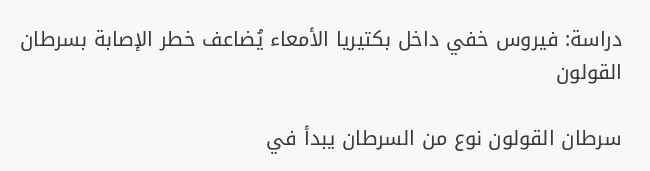دراسة: فيروس خفي داخل بكتيريا الأمعاء يُضاعف خطر الإصابة بسرطان القولون

سرطان القولون نوع من السرطان يبدأ في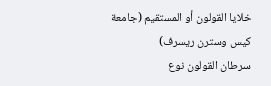خلايا القولون أو المستقيم (جامعة كيس وسترن ريسرف)
سرطان القولون نوع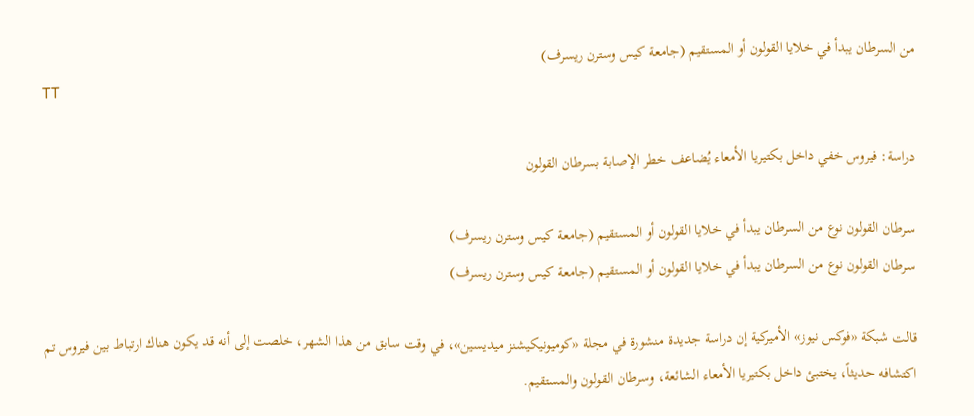من السرطان يبدأ في خلايا القولون أو المستقيم (جامعة كيس وسترن ريسرف)
TT

دراسة: فيروس خفي داخل بكتيريا الأمعاء يُضاعف خطر الإصابة بسرطان القولون

سرطان القولون نوع من السرطان يبدأ في خلايا القولون أو المستقيم (جامعة كيس وسترن ريسرف)
سرطان القولون نوع من السرطان يبدأ في خلايا القولون أو المستقيم (جامعة كيس وسترن ريسرف)

قالت شبكة «فوكس نيوز» الأميركية إن دراسة جديدة منشورة في مجلة «كوميونيكيشنز ميديسين»، في وقت سابق من هذا الشهر، خلصت إلى أنه قد يكون هناك ارتباط بين فيروس تم اكتشافه حديثاً، يختبئ داخل بكتيريا الأمعاء الشائعة، وسرطان القولون والمستقيم.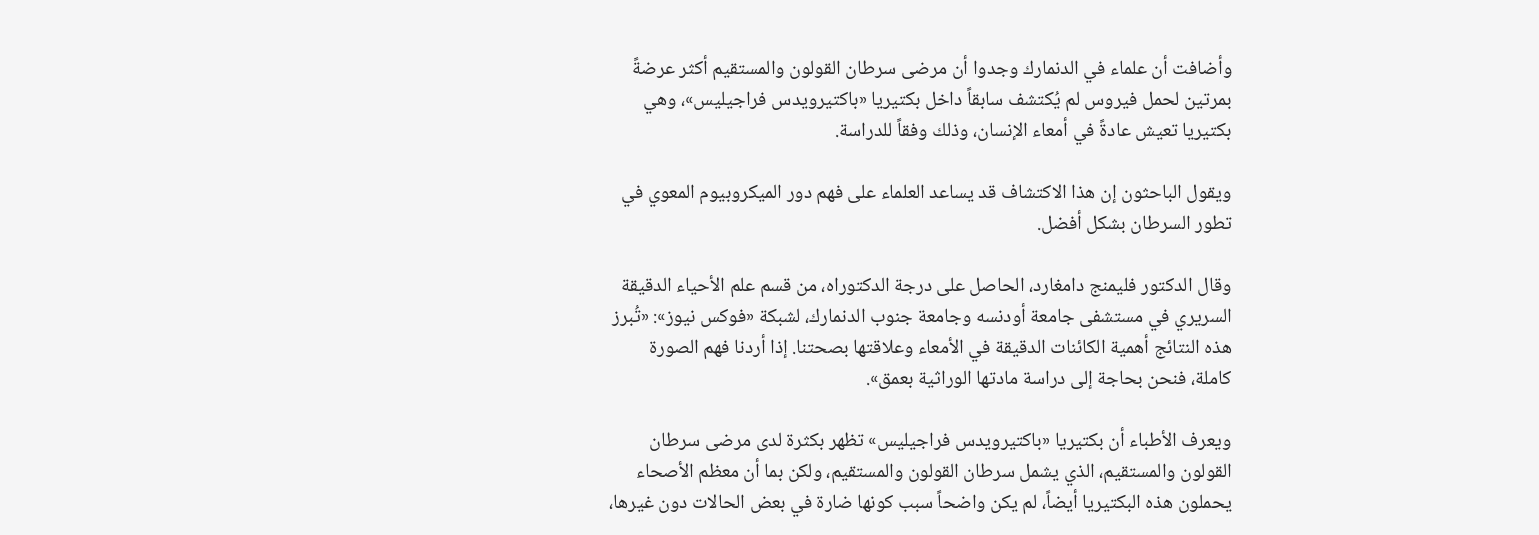وأضافت أن علماء في الدنمارك وجدوا أن مرضى سرطان القولون والمستقيم أكثر عرضةً بمرتين لحمل فيروس لم يُكتشف سابقاً داخل بكتيريا «باكتيرويدس فراجيليس»، وهي بكتيريا تعيش عادةً في أمعاء الإنسان، وذلك وفقاً للدراسة.

ويقول الباحثون إن هذا الاكتشاف قد يساعد العلماء على فهم دور الميكروبيوم المعوي في تطور السرطان بشكل أفضل.

وقال الدكتور فليمنج دامغارد، الحاصل على درجة الدكتوراه، من قسم علم الأحياء الدقيقة السريري في مستشفى جامعة أودنسه وجامعة جنوب الدنمارك، لشبكة «فوكس نيوز»: «تُبرز هذه النتائج أهمية الكائنات الدقيقة في الأمعاء وعلاقتها بصحتنا. إذا أردنا فهم الصورة كاملة، فنحن بحاجة إلى دراسة مادتها الوراثية بعمق».

ويعرف الأطباء أن بكتيريا «باكتيرويدس فراجيليس» تظهر بكثرة لدى مرضى سرطان القولون والمستقيم، الذي يشمل سرطان القولون والمستقيم، ولكن بما أن معظم الأصحاء يحملون هذه البكتيريا أيضاً، لم يكن واضحاً سبب كونها ضارة في بعض الحالات دون غيرها،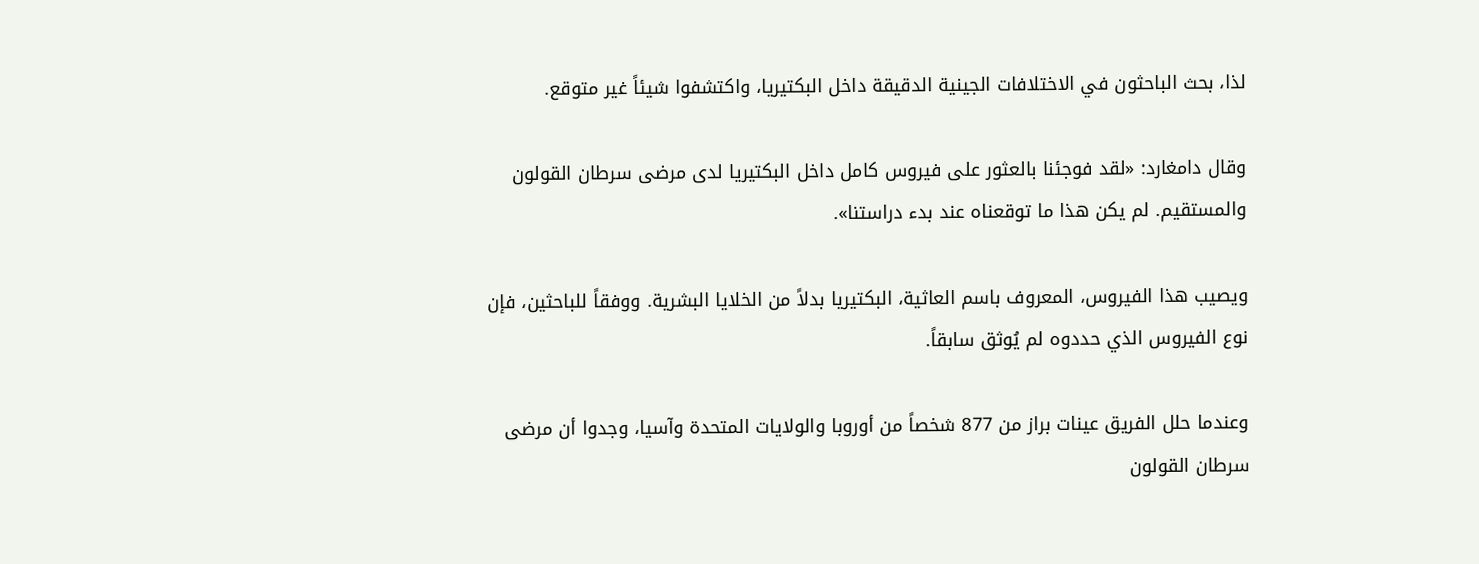لذا، بحث الباحثون في الاختلافات الجينية الدقيقة داخل البكتيريا، واكتشفوا شيئاً غير متوقع.

وقال دامغارد: «لقد فوجئنا بالعثور على فيروس كامل داخل البكتيريا لدى مرضى سرطان القولون والمستقيم. لم يكن هذا ما توقعناه عند بدء دراستنا».

ويصيب هذا الفيروس، المعروف باسم العاثية، البكتيريا بدلاً من الخلايا البشرية. ووفقاً للباحثين، فإن نوع الفيروس الذي حددوه لم يُوثق سابقاً.

وعندما حلل الفريق عينات براز من 877 شخصاً من أوروبا والولايات المتحدة وآسيا، وجدوا أن مرضى سرطان القولون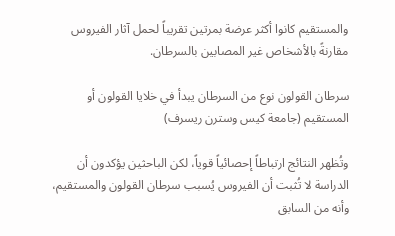والمستقيم كانوا أكثر عرضة بمرتين تقريباً لحمل آثار الفيروس مقارنةً بالأشخاص غير المصابين بالسرطان.

سرطان القولون نوع من السرطان يبدأ في خلايا القولون أو المستقيم (جامعة كيس وسترن ريسرف)

وتُظهر النتائج ارتباطاً إحصائياً قوياً، لكن الباحثين يؤكدون أن الدراسة لا تُثبت أن الفيروس يُسبب سرطان القولون والمستقيم، وأنه من السابق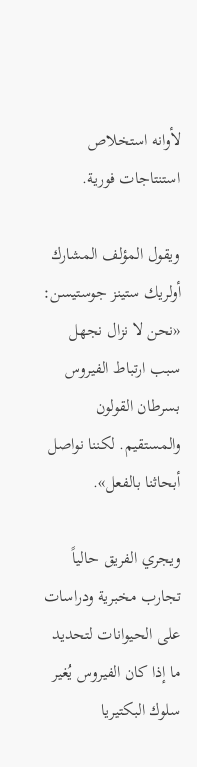لأوانه استخلاص استنتاجات فورية.

ويقول المؤلف المشارك أولريك ستينز جوستيسن: «نحن لا نزال نجهل سبب ارتباط الفيروس بسرطان القولون والمستقيم. لكننا نواصل أبحاثنا بالفعل».

ويجري الفريق حالياً تجارب مخبرية ودراسات على الحيوانات لتحديد ما إذا كان الفيروس يُغير سلوك البكتيريا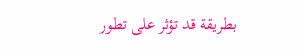بطريقة قد تؤثر على تطور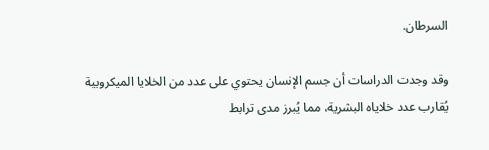السرطان.

وقد وجدت الدراسات أن جسم الإنسان يحتوي على عدد من الخلايا الميكروبية يُقارب عدد خلاياه البشرية، مما يُبرز مدى ترابط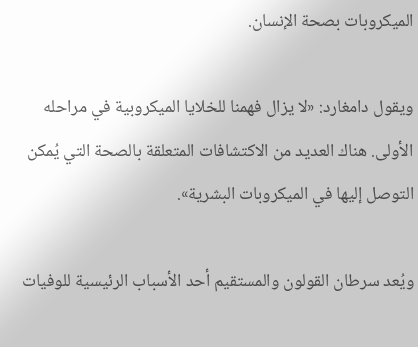الميكروبات بصحة الإنسان.

ويقول دامغارد: «لا يزال فهمنا للخلايا الميكروبية في مراحله الأولى. هناك العديد من الاكتشافات المتعلقة بالصحة التي يُمكن التوصل إليها في الميكروبات البشرية».

ويُعد سرطان القولون والمستقيم أحد الأسباب الرئيسية للوفيات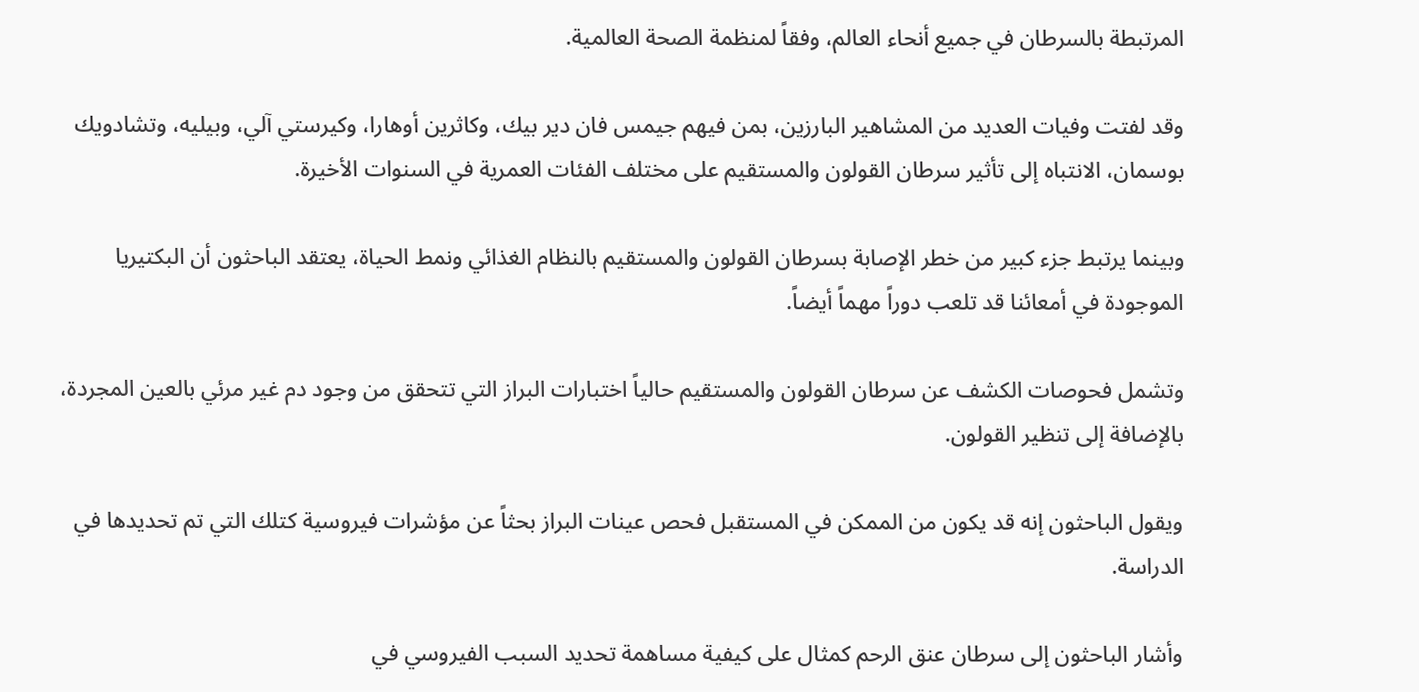المرتبطة بالسرطان في جميع أنحاء العالم، وفقاً لمنظمة الصحة العالمية.

وقد لفتت وفيات العديد من المشاهير البارزين، بمن فيهم جيمس فان دير بيك، وكاثرين أوهارا، وكيرستي آلي، وبيليه، وتشادويك بوسمان، الانتباه إلى تأثير سرطان القولون والمستقيم على مختلف الفئات العمرية في السنوات الأخيرة.

وبينما يرتبط جزء كبير من خطر الإصابة بسرطان القولون والمستقيم بالنظام الغذائي ونمط الحياة، يعتقد الباحثون أن البكتيريا الموجودة في أمعائنا قد تلعب دوراً مهماً أيضاً.

وتشمل فحوصات الكشف عن سرطان القولون والمستقيم حالياً اختبارات البراز التي تتحقق من وجود دم غير مرئي بالعين المجردة، بالإضافة إلى تنظير القولون.

ويقول الباحثون إنه قد يكون من الممكن في المستقبل فحص عينات البراز بحثاً عن مؤشرات فيروسية كتلك التي تم تحديدها في الدراسة.

وأشار الباحثون إلى سرطان عنق الرحم كمثال على كيفية مساهمة تحديد السبب الفيروسي في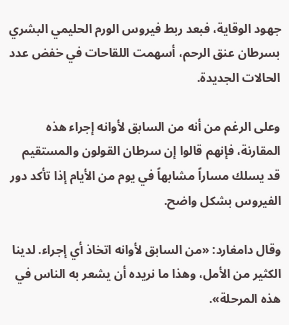جهود الوقاية، فبعد ربط فيروس الورم الحليمي البشري بسرطان عنق الرحم، أسهمت اللقاحات في خفض عدد الحالات الجديدة.

وعلى الرغم من أنه من السابق لأوانه إجراء هذه المقارنة، فإنهم قالوا إن سرطان القولون والمستقيم قد يسلك مساراً مشابهاً في يوم من الأيام إذا تأكد دور الفيروس بشكل واضح.

وقال دامغارد: «من السابق لأوانه اتخاذ أي إجراء. لدينا الكثير من الأمل، وهذا ما نريده أن يشعر به الناس في هذه المرحلة».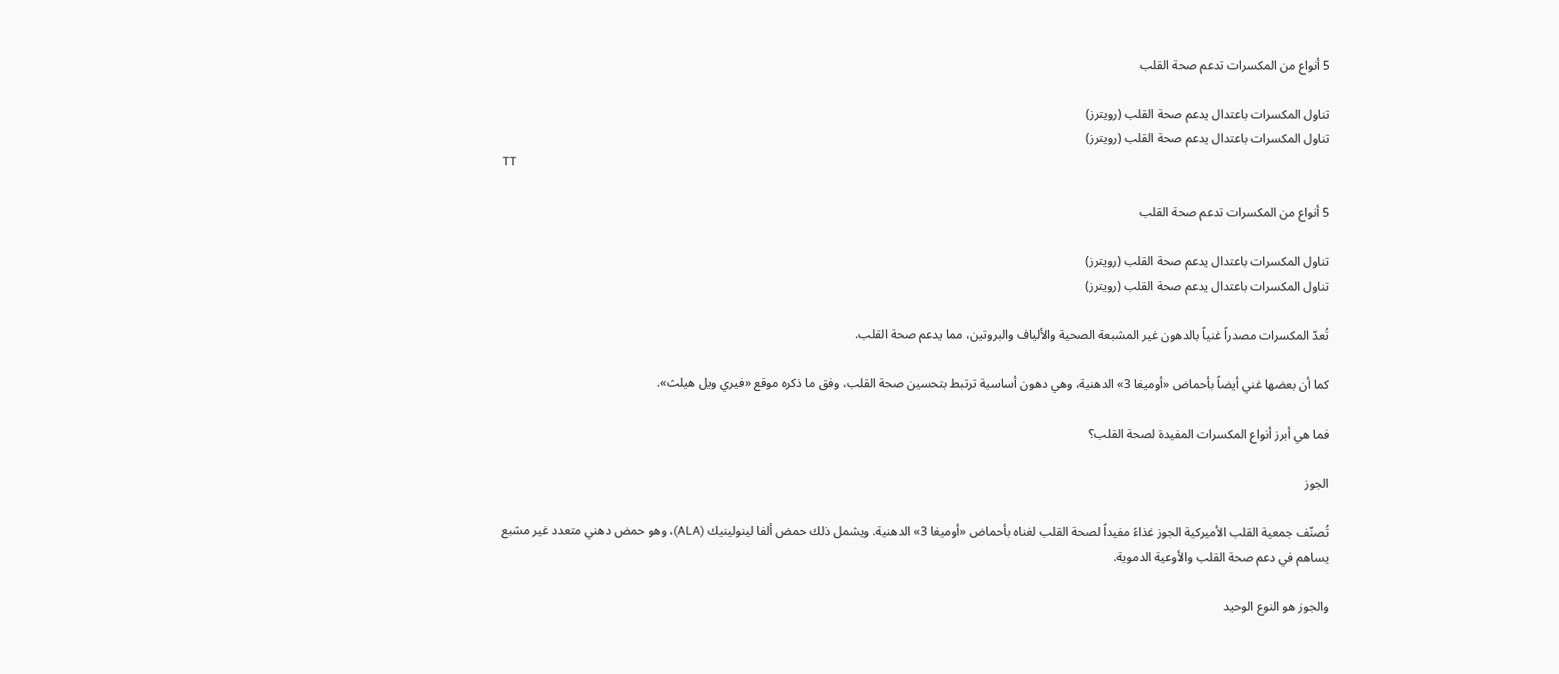5 أنواع من المكسرات تدعم صحة القلب

تناول المكسرات باعتدال يدعم صحة القلب (رويترز)
تناول المكسرات باعتدال يدعم صحة القلب (رويترز)
TT

5 أنواع من المكسرات تدعم صحة القلب

تناول المكسرات باعتدال يدعم صحة القلب (رويترز)
تناول المكسرات باعتدال يدعم صحة القلب (رويترز)

تُعدّ المكسرات مصدراً غنياً بالدهون غير المشبعة الصحية والألياف والبروتين، مما يدعم صحة القلب.

كما أن بعضها غني أيضاً بأحماض «أوميغا 3» الدهنية، وهي دهون أساسية ترتبط بتحسين صحة القلب، وفق ما ذكره موقع «فيري ويل هيلث».

فما هي أبرز أنواع المكسرات المفيدة لصحة القلب؟

الجوز

تُصنّف جمعية القلب الأميركية الجوز غذاءً مفيداً لصحة القلب لغناه بأحماض «أوميغا 3» الدهنية. ويشمل ذلك حمض ألفا لينولينيك (ALA)، وهو حمض دهني متعدد غير مشبع يساهم في دعم صحة القلب والأوعية الدموية.

والجوز هو النوع الوحيد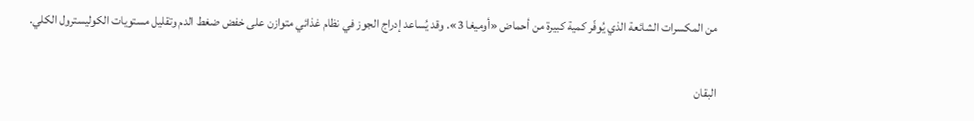من المكسرات الشائعة الذي يُوفّر كمية كبيرة من أحماض «أوميغا 3». وقد يُساعد إدراج الجوز في نظام غذائي متوازن على خفض ضغط الدم وتقليل مستويات الكوليسترول الكلي.

البقان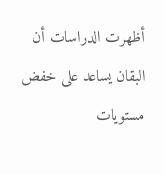أظهرت الدراسات أن البقان يساعد على خفض مستويات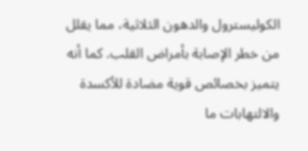الكوليسترول والدهون الثلاثية، مما يقلل من خطر الإصابة بأمراض القلب. كما أنه يتميز بخصائص قوية مضادة للأكسدة والالتهابات ما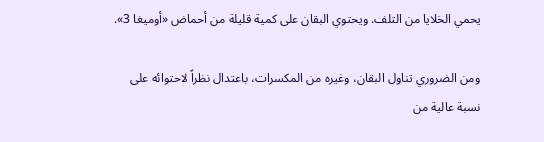يحمي الخلايا من التلف. ويحتوي البقان على كمية قليلة من أحماض «أوميغا 3».

ومن الضروري تناول البقان، وغيره من المكسرات، باعتدال نظراً لاحتوائه على نسبة عالية من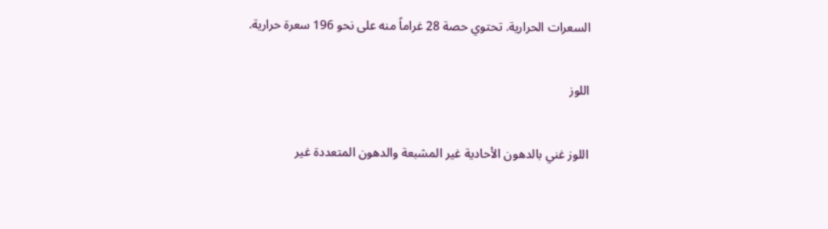السعرات الحرارية. تحتوي حصة 28 غراماً منه على نحو 196 سعرة حرارية.

اللوز

اللوز غني بالدهون الأحادية غير المشبعة والدهون المتعددة غير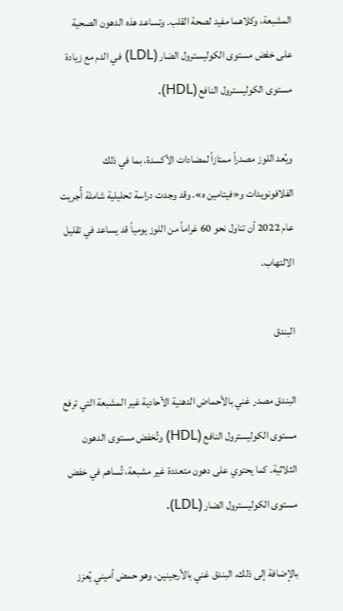المشبعة، وكلاهما مفيد لصحة القلب. وتساعد هذه الدهون الصحية على خفض مستوى الكوليسترول الضار (LDL) في الدم مع زيادة مستوى الكوليسترول النافع (HDL).

ويُعد اللوز مصدراً ممتازاً لمضادات الأكسدة، بما في ذلك الفلافونويدات و«فيتامين ه». وقد وجدت دراسة تحليلية شاملة أُجريت عام 2022 أن تناول نحو 60 غراماً من اللوز يومياً قد يساعد في تقليل الالتهاب.

البندق

البندق مصدر غني بالأحماض الدهنية الأحادية غير المشبعة التي ترفع مستوى الكوليسترول النافع (HDL) وتُخفض مستوى الدهون الثلاثية. كما يحتوي على دهون متعددة غير مشبعة، تُساهم في خفض مستوى الكوليسترول الضار (LDL).

بالإضافة إلى ذلك، البندق غني بالأرجينين، وهو حمض أميني يُعزز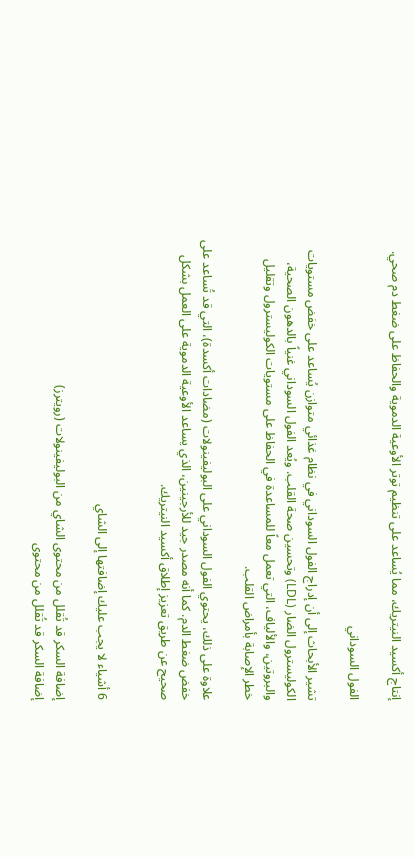إنتاج أكسيد النيتريك، مما يُساعد على تنظيم توتر الأوعية الدموية والحفاظ على ضغط دم صحي.

الفول السوداني

تشير الأبحاث إلى أن إدراج الفول السوداني في نظام غذائي متوازن يُساعد على خفض مستويات الكوليسترول الضار (LDL) وتحسين صحة القلب. ويُعد الفول السوداني غنياً بالدهون الصحية، والبروتين، والألياف، التي تعمل معاً للمساعدة في الحفاظ على مستويات الكوليسترول وتقليل خطر الإصابة بأمراض القلب.

علاوة على ذلك، يحتوي الفول السوداني على البوليفينولات (مضادات أكسدة)، التي قد تُساعد على خفض ضغط الدم. كما أنه مصدر جيد للأرجينين، الذي يساعد الأوعية الدموية على العمل بشكل صحيح عن طريق تعزيز إطلاق أكسيد النيتريك.


6 أشياء لا يجب عليك إضافتها إلى الشاي

إضافة السكر قد تُقلل من محتوى الشاي من البوليفينولات (رويترز)
إضافة السكر قد تُقلل من محتوى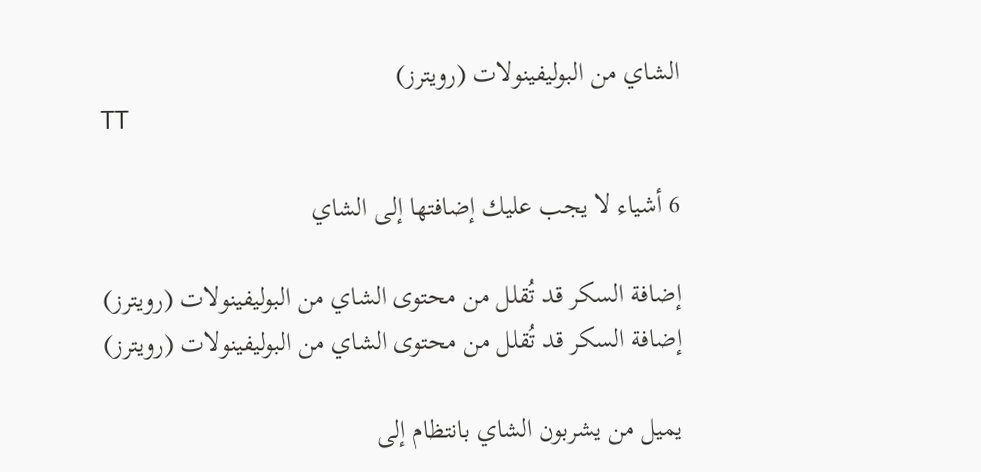الشاي من البوليفينولات (رويترز)
TT

6 أشياء لا يجب عليك إضافتها إلى الشاي

إضافة السكر قد تُقلل من محتوى الشاي من البوليفينولات (رويترز)
إضافة السكر قد تُقلل من محتوى الشاي من البوليفينولات (رويترز)

يميل من يشربون الشاي بانتظام إلى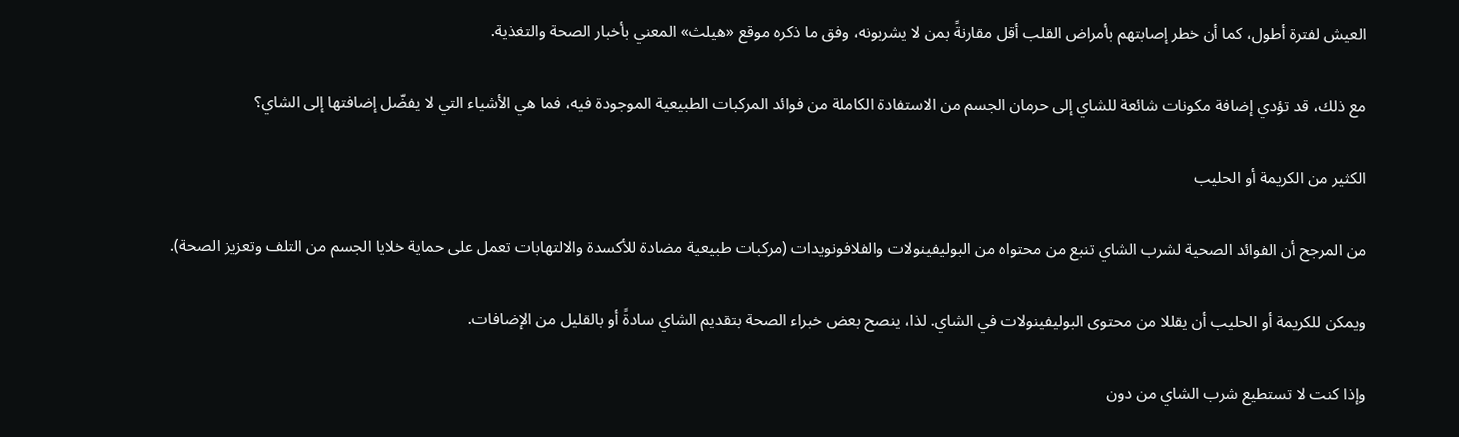العيش لفترة أطول، كما أن خطر إصابتهم بأمراض القلب أقل مقارنةً بمن لا يشربونه، وفق ما ذكره موقع «هيلث» المعني بأخبار الصحة والتغذية.

مع ذلك، قد تؤدي إضافة مكونات شائعة للشاي إلى حرمان الجسم من الاستفادة الكاملة من فوائد المركبات الطبيعية الموجودة فيه، فما هي الأشياء التي لا يفضّل إضافتها إلى الشاي؟

الكثير من الكريمة أو الحليب

من المرجح أن الفوائد الصحية لشرب الشاي تنبع من محتواه من البوليفينولات والفلافونويدات (مركبات طبيعية مضادة للأكسدة والالتهابات تعمل على حماية خلايا الجسم من التلف وتعزيز الصحة).

ويمكن للكريمة أو الحليب أن يقللا من محتوى البوليفينولات في الشاي. لذا، ينصح بعض خبراء الصحة بتقديم الشاي سادةً أو بالقليل من الإضافات.

وإذا كنت لا تستطيع شرب الشاي من دون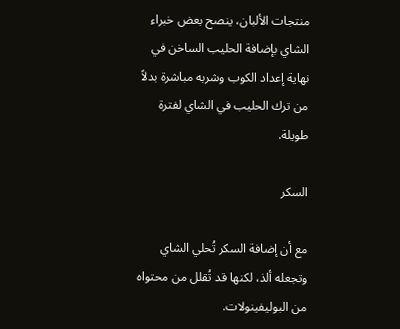منتجات الألبان، ينصح بعض خبراء الشاي بإضافة الحليب الساخن في نهاية إعداد الكوب وشربه مباشرة بدلاً من ترك الحليب في الشاي لفترة طويلة.

السكر

مع أن إضافة السكر تُحلي الشاي وتجعله ألذ، لكنها قد تُقلل من محتواه من البوليفينولات.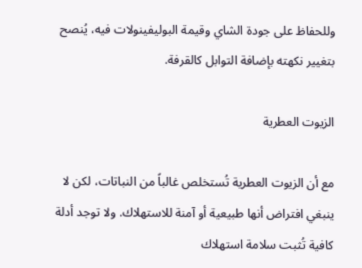وللحفاظ على جودة الشاي وقيمة البوليفينولات فيه، يُنصح بتغيير نكهته بإضافة التوابل كالقرفة.

الزيوت العطرية

مع أن الزيوت العطرية تُستخلص غالباً من النباتات، لكن لا ينبغي افتراض أنها طبيعية أو آمنة للاستهلاك. ولا توجد أدلة كافية تُثبت سلامة استهلاك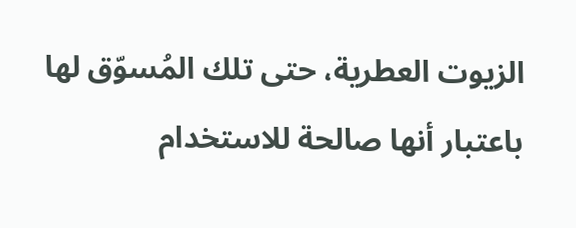الزيوت العطرية، حتى تلك المُسوّق لها باعتبار أنها صالحة للاستخدام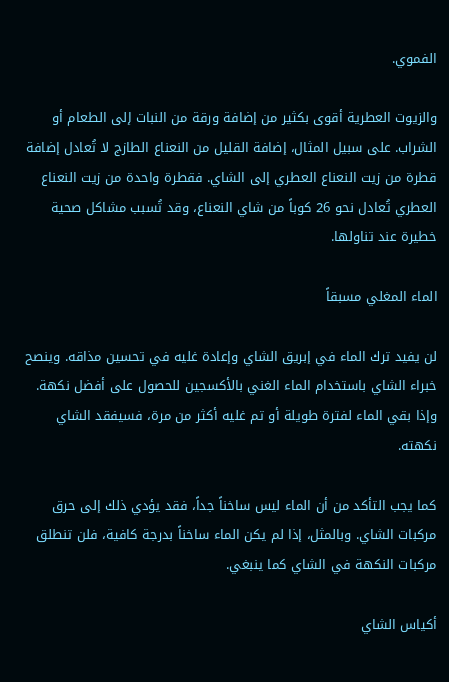الفموي.

والزيوت العطرية أقوى بكثير من إضافة ورقة من النبات إلى الطعام أو الشراب. على سبيل المثال، إضافة القليل من النعناع الطازج لا تُعادل إضافة قطرة من زيت النعناع العطري إلى الشاي. فقطرة واحدة من زيت النعناع العطري تُعادل نحو 26 كوباً من شاي النعناع، وقد تُسبب مشاكل صحية خطيرة عند تناولها.

الماء المغلي مسبقاً

لن يفيد ترك الماء في إبريق الشاي وإعادة غليه في تحسين مذاقه. وينصح خبراء الشاي باستخدام الماء الغني بالأكسجين للحصول على أفضل نكهة. وإذا بقي الماء لفترة طويلة أو تم غليه أكثر من مرة، فسيفقد الشاي نكهته.

كما يجب التأكد من أن الماء ليس ساخناً جداً، فقد يؤدي ذلك إلى حرق مركبات الشاي. وبالمثل، إذا لم يكن الماء ساخناً بدرجة كافية، فلن تنطلق مركبات النكهة في الشاي كما ينبغي.

أكياس الشاي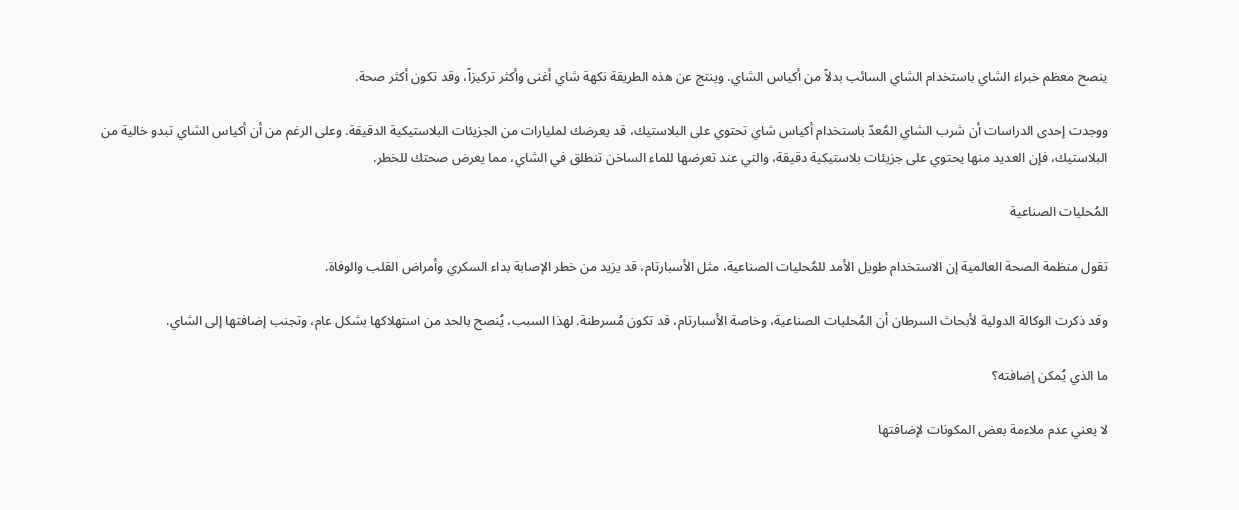ينصح معظم خبراء الشاي باستخدام الشاي السائب بدلاً من أكياس الشاي. وينتج عن هذه الطريقة نكهة شاي أغنى وأكثر تركيزاً، وقد تكون أكثر صحة.

ووجدت إحدى الدراسات أن شرب الشاي المُعدّ باستخدام أكياس شاي تحتوي على البلاستيك، قد يعرضك لمليارات من الجزيئات البلاستيكية الدقيقة. وعلى الرغم من أن أكياس الشاي تبدو خالية من البلاستيك، فإن العديد منها يحتوي على جزيئات بلاستيكية دقيقة، والتي عند تعرضها للماء الساخن تنطلق في الشاي، مما يعرض صحتك للخطر.

المُحليات الصناعية

تقول منظمة الصحة العالمية إن الاستخدام طويل الأمد للمُحليات الصناعية، مثل الأسبارتام، قد يزيد من خطر الإصابة بداء السكري وأمراض القلب والوفاة.

وقد ذكرت الوكالة الدولية لأبحاث السرطان أن المُحليات الصناعية، وخاصة الأسبارتام، قد تكون مُسرطنة. لهذا السبب، يُنصح بالحد من استهلاكها بشكل عام، وتجنب إضافتها إلى الشاي.

ما الذي يُمكن إضافته؟

لا يعني عدم ملاءمة بعض المكونات لإضافتها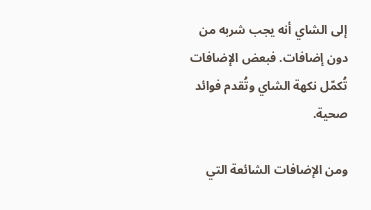إلى الشاي أنه يجب شربه من دون إضافات. فبعض الإضافات تُكمّل نكهة الشاي وتُقدم فوائد صحية.

ومن الإضافات الشائعة التي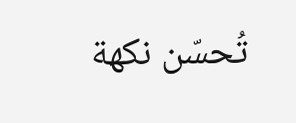تُحسّن نكهة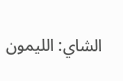الشاي: الليمون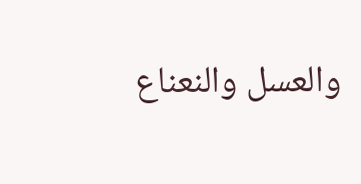والعسل والنعناع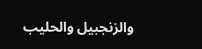والزنجبيل والحليب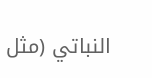النباتي (مثل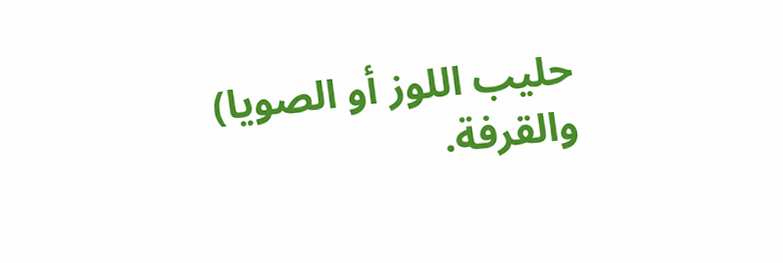حليب اللوز أو الصويا) والقرفة.